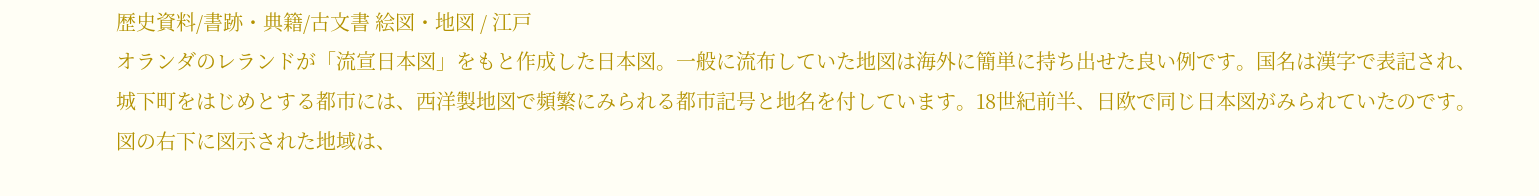歴史資料/書跡・典籍/古文書 絵図・地図 / 江戸
オランダのレランドが「流宣日本図」をもと作成した日本図。一般に流布していた地図は海外に簡単に持ち出せた良い例です。国名は漢字で表記され、城下町をはじめとする都市には、西洋製地図で頻繁にみられる都市記号と地名を付しています。18世紀前半、日欧で同じ日本図がみられていたのです。図の右下に図示された地域は、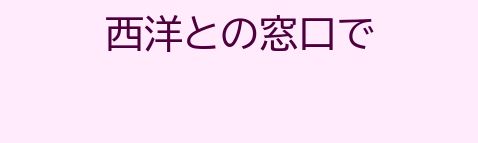西洋との窓口で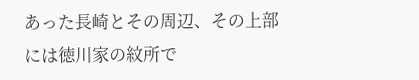あった長崎とその周辺、その上部には徳川家の紋所で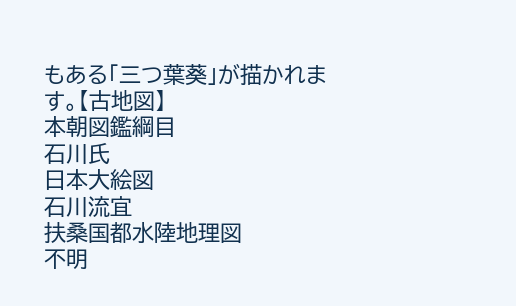もある「三つ葉葵」が描かれます。【古地図】
本朝図鑑綱目
石川氏
日本大絵図
石川流宜
扶桑国都水陸地理図
不明